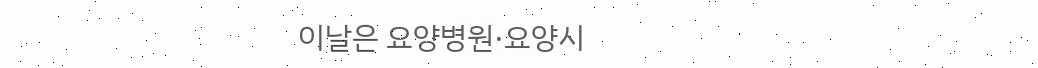이날은 요양병원·요양시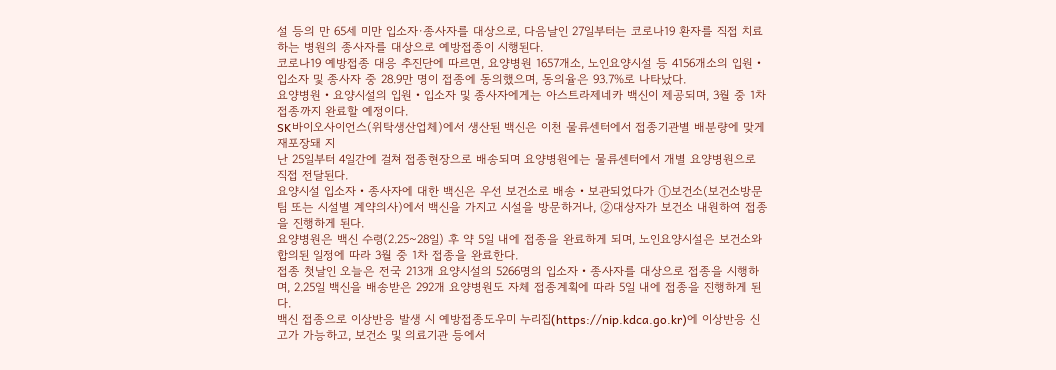설 등의 만 65세 미만 입소자·종사자를 대상으로, 다음날인 27일부터는 코로나19 환자를 직접 치료하는 병원의 종사자를 대상으로 예방접종이 시행된다.
코로나19 예방접종 대응 추진단에 따르면, 요양병원 1657개소, 노인요양시설 등 4156개소의 입원‧입소자 및 종사자 중 28.9만 명이 접종에 동의했으며, 동의율은 93.7%로 나타났다.
요양병원‧요양시설의 입원‧입소자 및 종사자에게는 아스트라제네카 백신이 제공되며, 3월 중 1차 접종까지 완료할 예정이다.
SK바이오사이언스(위탁생산업체)에서 생산된 백신은 이천 물류센터에서 접종기관별 배분량에 맞게 재포장돼 지
난 25일부터 4일간에 걸쳐 접종현장으로 배송되며 요양병원에는 물류센터에서 개별 요양병원으로 직접 전달된다.
요양시설 입소자‧종사자에 대한 백신은 우선 보건소로 배송‧보관되었다가 ①보건소(보건소방문팀 또는 시설별 계약의사)에서 백신을 가지고 시설을 방문하거나, ②대상자가 보건소 내원하여 접종을 진행하게 된다.
요양병원은 백신 수령(2.25~28일) 후 약 5일 내에 접종을 완료하게 되며, 노인요양시설은 보건소와 합의된 일정에 따라 3월 중 1차 접종을 완료한다.
접종 첫날인 오늘은 전국 213개 요양시설의 5266명의 입소자‧종사자를 대상으로 접종을 시행하며, 2.25일 백신을 배송받은 292개 요양병원도 자체 접종계획에 따라 5일 내에 접종을 진행하게 된다.
백신 접종으로 이상반응 발생 시 예방접종도우미 누리집(https://nip.kdca.go.kr)에 이상반응 신고가 가능하고, 보건소 및 의료기관 등에서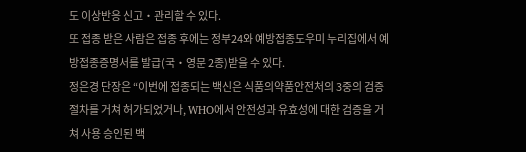도 이상반응 신고‧관리할 수 있다.
또 접종 받은 사람은 접종 후에는 정부24와 예방접종도우미 누리집에서 예방접종증명서를 발급(국‧영문 2종)받을 수 있다.
정은경 단장은 “이번에 접종되는 백신은 식품의약품안전처의 3중의 검증 절차를 거쳐 허가되었거나, WHO에서 안전성과 유효성에 대한 검증을 거쳐 사용 승인된 백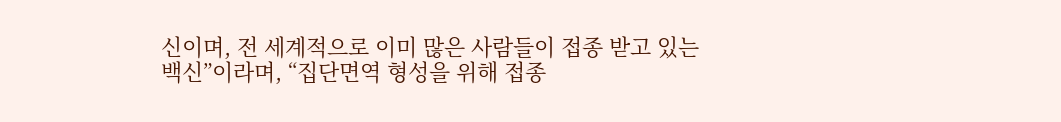신이며, 전 세계적으로 이미 많은 사람들이 접종 받고 있는 백신”이라며, “집단면역 형성을 위해 접종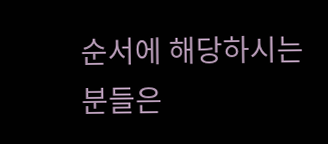순서에 해당하시는 분들은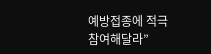예방접종에 적극 참여해달라”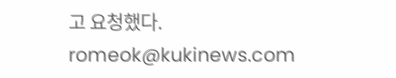고 요청했다.
romeok@kukinews.com